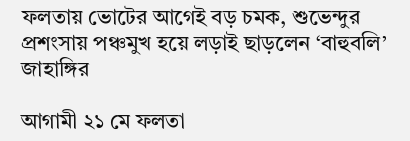ফলতায় ভোটের আগেই বড় চমক, শুভেন্দুর প্রশংসায় পঞ্চমুখ হয়ে লড়াই ছাড়লেন ‘বাহুবলি’ জাহাঙ্গির

আগামী ২১ মে ফলতা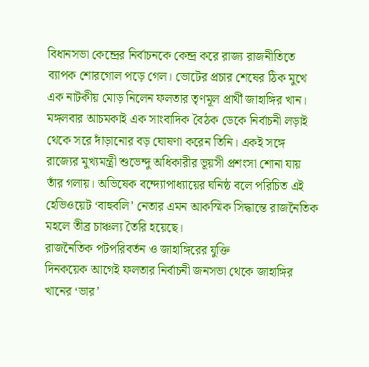বিধানসভা কেন্দ্রের নির্বাচনকে কেন্দ্র করে রাজ্য রাজনীতিতে ব্যাপক শোরগোল পড়ে গেল। ভোটের প্রচার শেষের ঠিক মুখে এক নাটকীয় মোড় নিলেন ফলতার তৃণমূল প্রার্থী জাহাঙ্গির খান। মঙ্গলবার আচমকাই এক সাংবাদিক বৈঠক ডেকে নির্বাচনী লড়াই থেকে সরে দাঁড়ানোর বড় ঘোষণা করেন তিনি। একই সঙ্গে রাজ্যের মুখ্যমন্ত্রী শুভেন্দু অধিকারীর ভূয়সী প্রশংসা শোনা যায় তাঁর গলায়। অভিষেক বন্দ্যোপাধ্যায়ের ঘনিষ্ঠ বলে পরিচিত এই হেভিওয়েট ‘বাহুবলি’ নেতার এমন আকস্মিক সিদ্ধান্তে রাজনৈতিক মহলে তীব্র চাঞ্চল্য তৈরি হয়েছে।
রাজনৈতিক পটপরিবর্তন ও জাহাঙ্গিরের যুক্তি
দিনকয়েক আগেই ফলতার নির্বাচনী জনসভা থেকে জাহাঙ্গির খানের ‘ভার’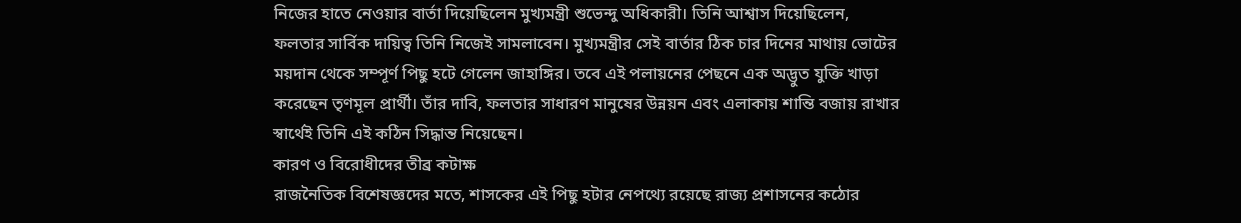নিজের হাতে নেওয়ার বার্তা দিয়েছিলেন মুখ্যমন্ত্রী শুভেন্দু অধিকারী। তিনি আশ্বাস দিয়েছিলেন, ফলতার সার্বিক দায়িত্ব তিনি নিজেই সামলাবেন। মুখ্যমন্ত্রীর সেই বার্তার ঠিক চার দিনের মাথায় ভোটের ময়দান থেকে সম্পূর্ণ পিছু হটে গেলেন জাহাঙ্গির। তবে এই পলায়নের পেছনে এক অদ্ভুত যুক্তি খাড়া করেছেন তৃণমূল প্রার্থী। তাঁর দাবি, ফলতার সাধারণ মানুষের উন্নয়ন এবং এলাকায় শান্তি বজায় রাখার স্বার্থেই তিনি এই কঠিন সিদ্ধান্ত নিয়েছেন।
কারণ ও বিরোধীদের তীব্র কটাক্ষ
রাজনৈতিক বিশেষজ্ঞদের মতে, শাসকের এই পিছু হটার নেপথ্যে রয়েছে রাজ্য প্রশাসনের কঠোর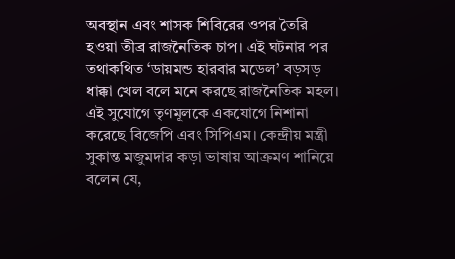অবস্থান এবং শাসক শিবিরের ওপর তৈরি হওয়া তীব্র রাজনৈতিক চাপ। এই ঘটনার পর তথাকথিত ‘ডায়মন্ড হারবার মডেল’ বড়সড় ধাক্কা খেল বলে মনে করছে রাজনৈতিক মহল। এই সুযোগে তৃণমূলকে একযোগে নিশানা করেছে বিজেপি এবং সিপিএম। কেন্দ্রীয় মন্ত্রী সুকান্ত মজুমদার কড়া ভাষায় আক্রমণ শানিয়ে বলেন যে,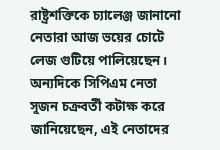রাষ্ট্রশক্তিকে চ্যালেঞ্জ জানানো নেতারা আজ ভয়ের চোটে লেজ গুটিয়ে পালিয়েছেন। অন্যদিকে সিপিএম নেতা সুজন চক্রবর্তী কটাক্ষ করে জানিয়েছেন, এই নেতাদের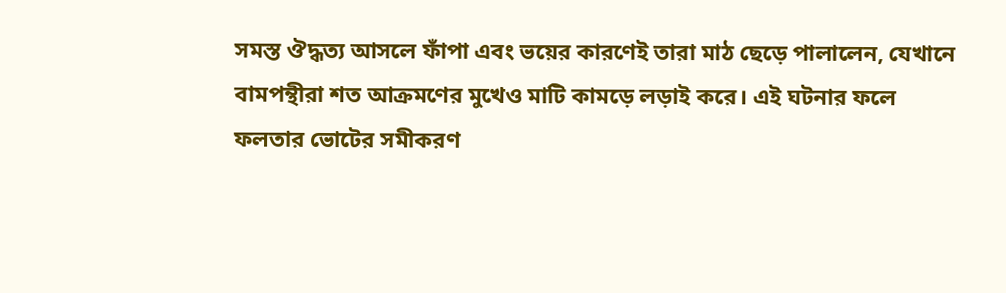সমস্ত ঔদ্ধত্য আসলে ফাঁপা এবং ভয়ের কারণেই তারা মাঠ ছেড়ে পালালেন, যেখানে বামপন্থীরা শত আক্রমণের মুখেও মাটি কামড়ে লড়াই করে। এই ঘটনার ফলে ফলতার ভোটের সমীকরণ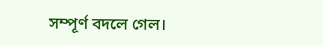সম্পূর্ণ বদলে গেল।